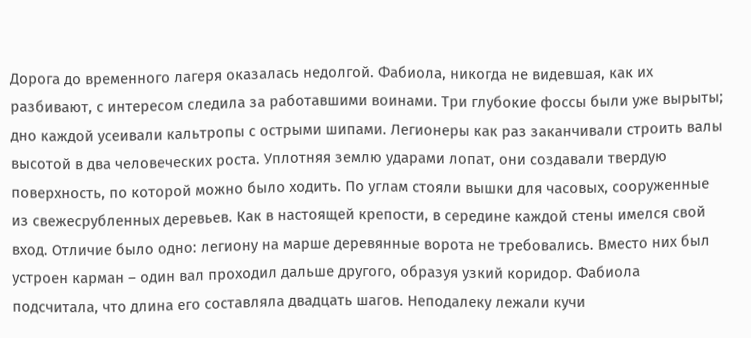Дорога до временного лагеря оказалась недолгой. Фабиола, никогда не видевшая, как их разбивают, с интересом следила за работавшими воинами. Три глубокие фоссы были уже вырыты; дно каждой усеивали кальтропы с острыми шипами. Легионеры как раз заканчивали строить валы высотой в два человеческих роста. Уплотняя землю ударами лопат, они создавали твердую поверхность, по которой можно было ходить. По углам стояли вышки для часовых, сооруженные из свежесрубленных деревьев. Как в настоящей крепости, в середине каждой стены имелся свой вход. Отличие было одно: легиону на марше деревянные ворота не требовались. Вместо них был устроен карман – один вал проходил дальше другого, образуя узкий коридор. Фабиола подсчитала, что длина его составляла двадцать шагов. Неподалеку лежали кучи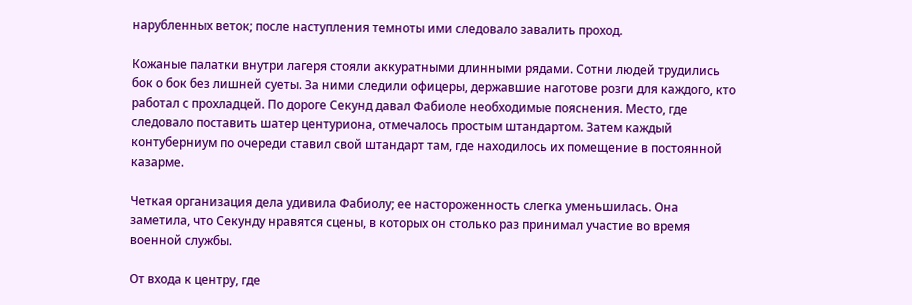нарубленных веток; после наступления темноты ими следовало завалить проход.

Кожаные палатки внутри лагеря стояли аккуратными длинными рядами. Сотни людей трудились бок о бок без лишней суеты. За ними следили офицеры, державшие наготове розги для каждого, кто работал с прохладцей. По дороге Секунд давал Фабиоле необходимые пояснения. Место, где следовало поставить шатер центуриона, отмечалось простым штандартом. Затем каждый контуберниум по очереди ставил свой штандарт там, где находилось их помещение в постоянной казарме.

Четкая организация дела удивила Фабиолу; ее настороженность слегка уменьшилась. Она заметила, что Секунду нравятся сцены, в которых он столько раз принимал участие во время военной службы.

От входа к центру, где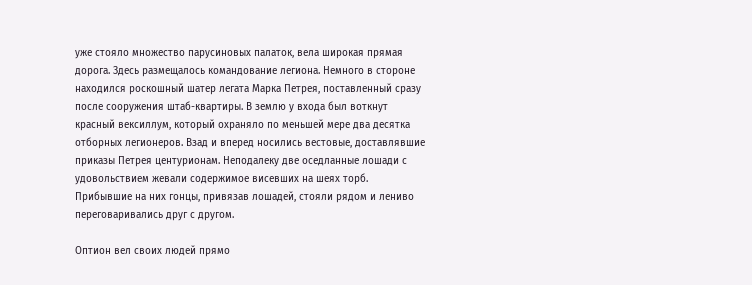уже стояло множество парусиновых палаток, вела широкая прямая дорога. Здесь размещалось командование легиона. Немного в стороне находился роскошный шатер легата Марка Петрея, поставленный сразу после сооружения штаб-квартиры. В землю у входа был воткнут красный вексиллум, который охраняло по меньшей мере два десятка отборных легионеров. Взад и вперед носились вестовые, доставлявшие приказы Петрея центурионам. Неподалеку две оседланные лошади с удовольствием жевали содержимое висевших на шеях торб. Прибывшие на них гонцы, привязав лошадей, стояли рядом и лениво переговаривались друг с другом.

Оптион вел своих людей прямо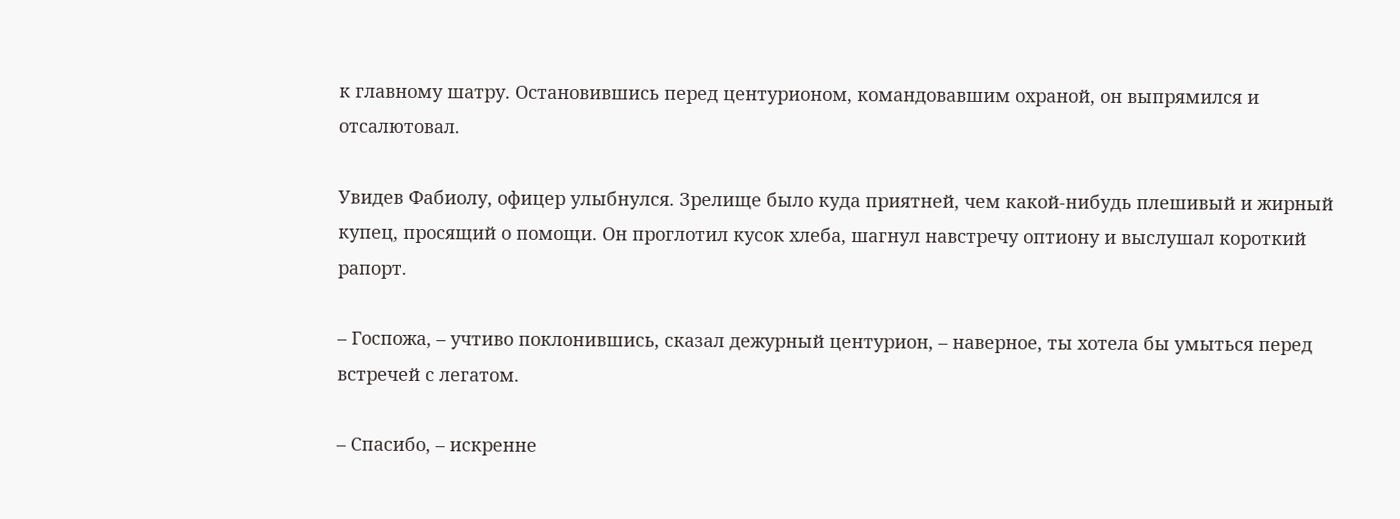к главному шатру. Остановившись перед центурионом, командовавшим охраной, он выпрямился и отсалютовал.

Увидев Фабиолу, офицер улыбнулся. Зрелище было куда приятней, чем какой-нибудь плешивый и жирный купец, просящий о помощи. Он проглотил кусок хлеба, шагнул навстречу оптиону и выслушал короткий рапорт.

– Госпожа, – учтиво поклонившись, сказал дежурный центурион, – наверное, ты хотела бы умыться перед встречей с легатом.

– Спасибо, – искренне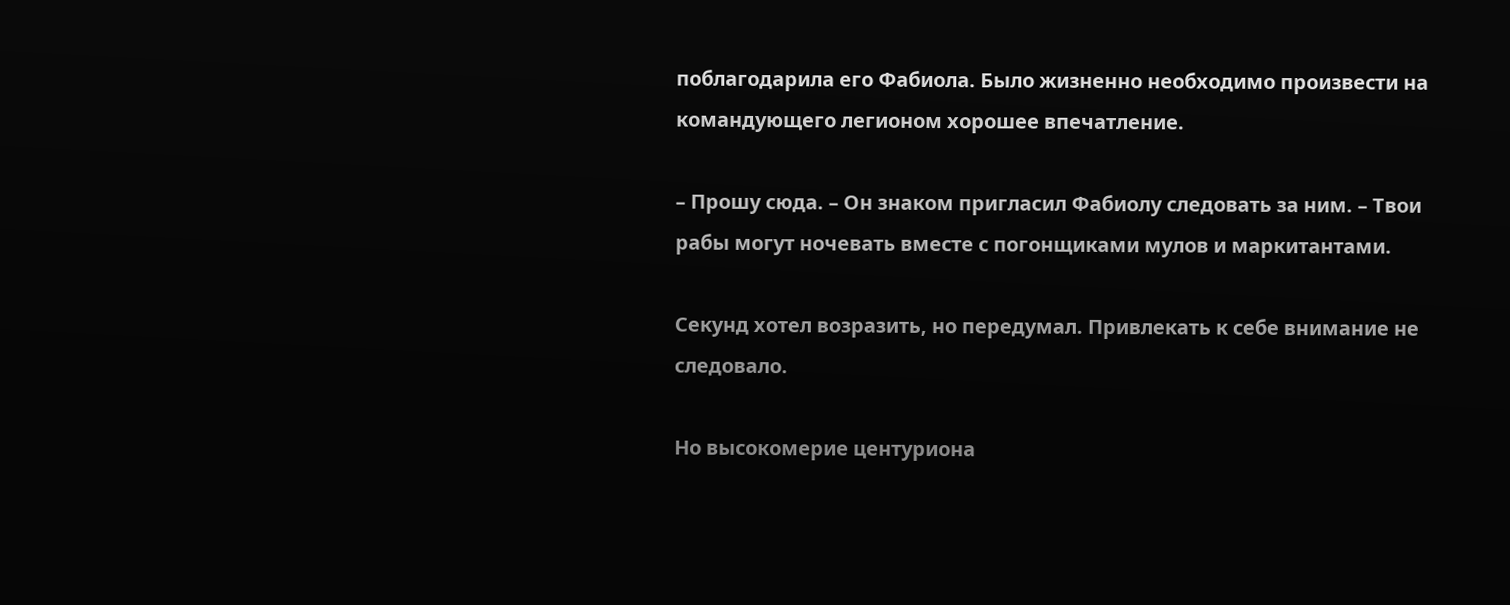поблагодарила его Фабиола. Было жизненно необходимо произвести на командующего легионом хорошее впечатление.

– Прошу сюда. – Он знаком пригласил Фабиолу следовать за ним. – Твои рабы могут ночевать вместе с погонщиками мулов и маркитантами.

Секунд хотел возразить, но передумал. Привлекать к себе внимание не следовало.

Но высокомерие центуриона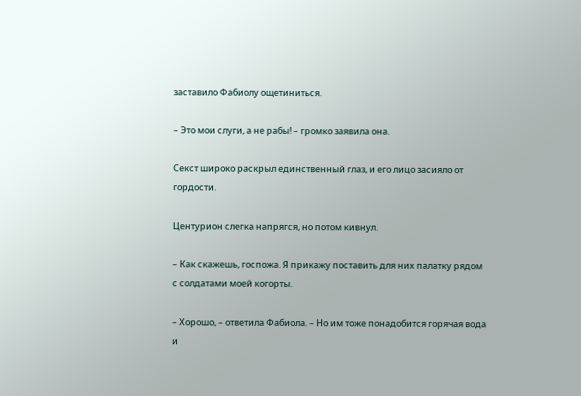заставило Фабиолу ощетиниться.

– Это мои слуги, а не рабы! – громко заявила она.

Секст широко раскрыл единственный глаз, и его лицо засияло от гордости.

Центурион слегка напрягся, но потом кивнул.

– Как скажешь, госпожа. Я прикажу поставить для них палатку рядом с солдатами моей когорты.

– Хорошо, – ответила Фабиола. – Но им тоже понадобится горячая вода и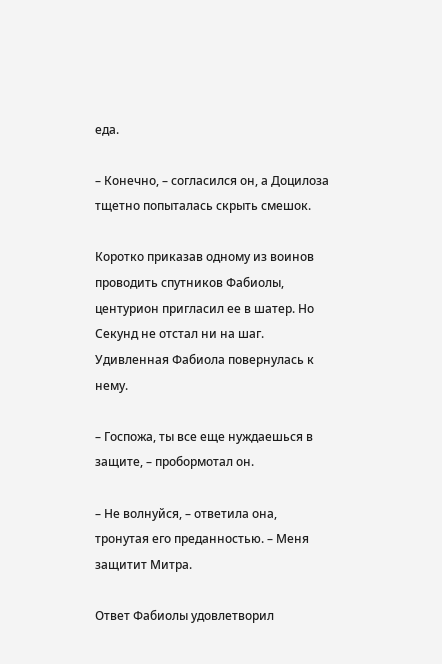еда.

– Конечно, – согласился он, а Доцилоза тщетно попыталась скрыть смешок.

Коротко приказав одному из воинов проводить спутников Фабиолы, центурион пригласил ее в шатер. Но Секунд не отстал ни на шаг. Удивленная Фабиола повернулась к нему.

– Госпожа, ты все еще нуждаешься в защите, – пробормотал он.

– Не волнуйся, – ответила она, тронутая его преданностью. – Меня защитит Митра.

Ответ Фабиолы удовлетворил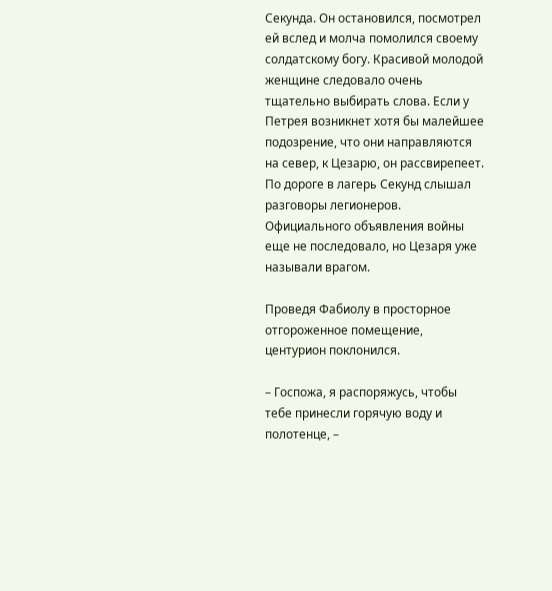Секунда. Он остановился, посмотрел ей вслед и молча помолился своему солдатскому богу. Красивой молодой женщине следовало очень тщательно выбирать слова. Если у Петрея возникнет хотя бы малейшее подозрение, что они направляются на север, к Цезарю, он рассвирепеет. По дороге в лагерь Секунд слышал разговоры легионеров. Официального объявления войны еще не последовало, но Цезаря уже называли врагом.

Проведя Фабиолу в просторное отгороженное помещение, центурион поклонился.

– Госпожа, я распоряжусь, чтобы тебе принесли горячую воду и полотенце, –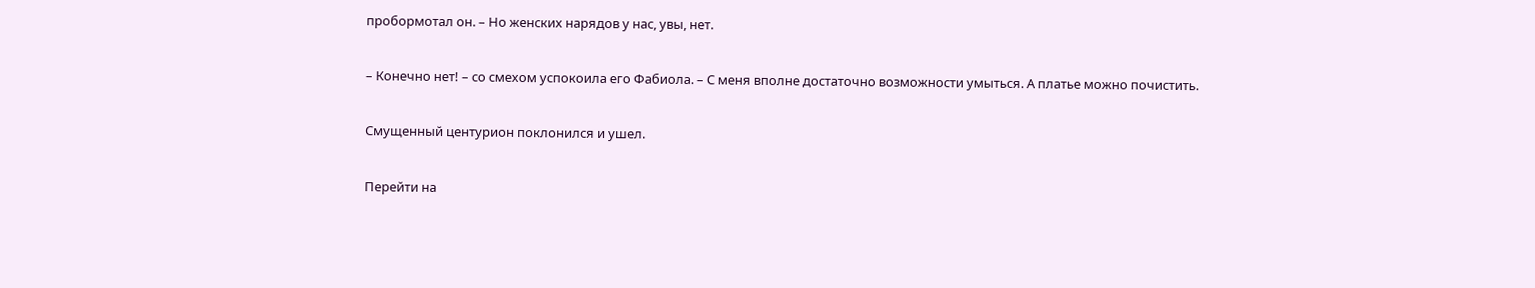пробормотал он. – Но женских нарядов у нас, увы, нет.

– Конечно нет! – со смехом успокоила его Фабиола. – С меня вполне достаточно возможности умыться. А платье можно почистить.

Смущенный центурион поклонился и ушел.

Перейти на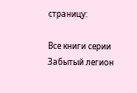страницу:

Все книги серии Забытый легион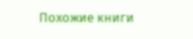Похожие книги